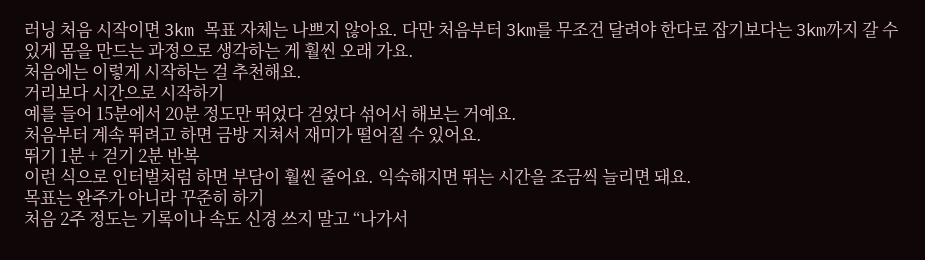러닝 처음 시작이면 3km 목표 자체는 나쁘지 않아요. 다만 처음부터 3km를 무조건 달려야 한다로 잡기보다는 3km까지 갈 수 있게 몸을 만드는 과정으로 생각하는 게 훨씬 오래 가요.
처음에는 이렇게 시작하는 걸 추천해요.
거리보다 시간으로 시작하기
예를 들어 15분에서 20분 정도만 뛰었다 걷었다 섞어서 해보는 거예요.
처음부터 계속 뛰려고 하면 금방 지쳐서 재미가 떨어질 수 있어요.
뛰기 1분 + 걷기 2분 반복
이런 식으로 인터벌처럼 하면 부담이 훨씬 줄어요. 익숙해지면 뛰는 시간을 조금씩 늘리면 돼요.
목표는 완주가 아니라 꾸준히 하기
처음 2주 정도는 기록이나 속도 신경 쓰지 말고 “나가서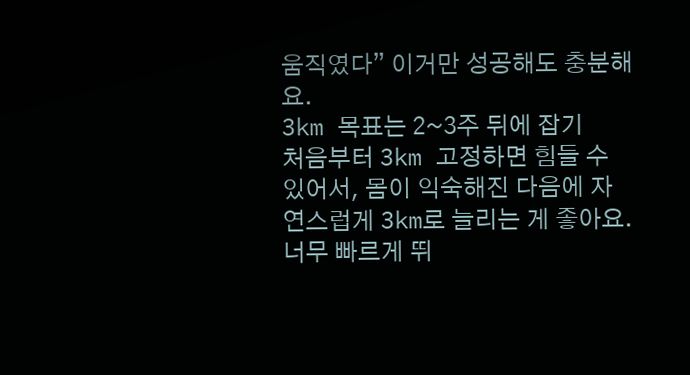움직였다” 이거만 성공해도 충분해요.
3km 목표는 2~3주 뒤에 잡기
처음부터 3km 고정하면 힘들 수 있어서, 몸이 익숙해진 다음에 자연스럽게 3km로 늘리는 게 좋아요.
너무 빠르게 뛰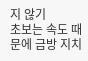지 않기
초보는 속도 때문에 금방 지치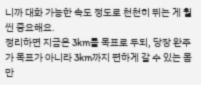니까 대화 가능한 속도 정도로 천천히 뛰는 게 훨씬 중요해요.
정리하면 지금은 3km를 목표로 두되, 당장 완주가 목표가 아니라 3km까지 편하게 갈 수 있는 몸 만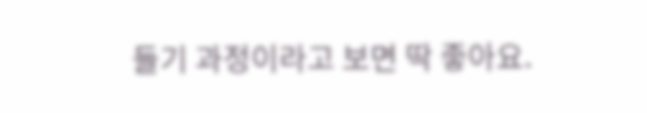들기 과정이라고 보면 딱 좋아요.